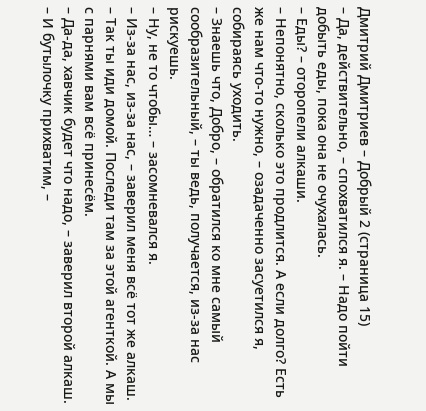Дмитрий Дмитриев – Добрый 2 (страница 15)
– Да, действительно, – спохватился я. – Надо пойти добыть еды, пока она не очухалась.
– Еды? – оторопели алкаши.
– Непонятно, сколько это продлится. А если долго? Есть же нам что-то нужно, – озадаченно засуетился я, собираясь уходить.
– Знаешь что, Добро, – обратился ко мне самый сообразительный, – ты ведь, получается, из-за нас рискуешь.
– Ну, не то чтобы… – засомневался я.
– Из-за нас, из-за нас, – заверил меня всё тот же алкаш. – Так ты иди домой. Последи там за этой агенткой. А мы с парнями вам всё принесём.
– Да-да, хавчик будет что надо, – заверил второй алкаш.
– И бутылочку прихватим, –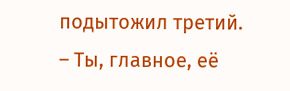подытожил третий.
– Ты, главное, её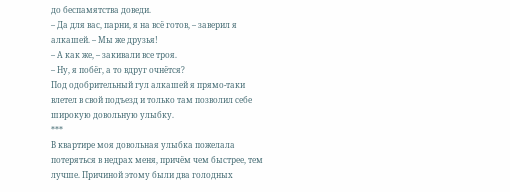до беспамятства доведи.
– Да для вас, парни, я на всё готов, – заверил я алкашей. – Мы же друзья!
– А как же, – закивали все троя.
– Ну, я побёг, а то вдруг очнётся?
Под одобрительный гул алкашей я прямо-таки влетел в свой подъезд и только там позволил себе широкую довольную улыбку.
***
В квартире моя довольная улыбка пожелала потеряться в недрах меня, причём чем быстрее, тем лучше. Причиной этому были два голодных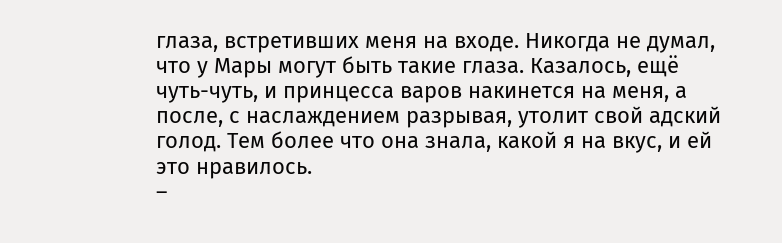глаза, встретивших меня на входе. Никогда не думал, что у Мары могут быть такие глаза. Казалось, ещё чуть-чуть, и принцесса варов накинется на меня, а после, с наслаждением разрывая, утолит свой адский голод. Тем более что она знала, какой я на вкус, и ей это нравилось.
–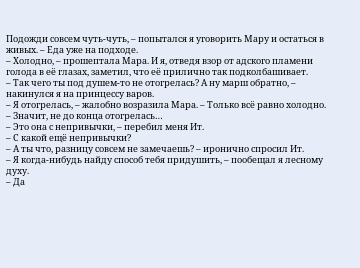Подожди совсем чуть-чуть, – попытался я уговорить Мару и остаться в живых. – Еда уже на подходе.
– Холодно, – прошептала Мара. И я, отведя взор от адского пламени голода в её глазах, заметил, что её прилично так подколбашивает.
– Так чего ты под душем-то не отогрелась? А ну марш обратно, – накинулся я на принцессу варов.
– Я отогрелась, – жалобно возразила Мара. – Только всё равно холодно.
– Значит, не до конца отогрелась…
– Это она с непривычки, – перебил меня Ит.
– С какой ещё непривычки?
– А ты что, разницу совсем не замечаешь? – иронично спросил Ит.
– Я когда-нибудь найду способ тебя придушить, – пообещал я лесному духу.
– Да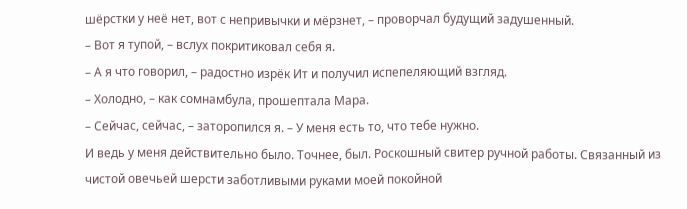шёрстки у неё нет, вот с непривычки и мёрзнет, – проворчал будущий задушенный.
– Вот я тупой, – вслух покритиковал себя я.
– А я что говорил, – радостно изрёк Ит и получил испепеляющий взгляд.
– Холодно, – как сомнамбула, прошептала Мара.
– Сейчас, сейчас, – заторопился я. – У меня есть то, что тебе нужно.
И ведь у меня действительно было. Точнее, был. Роскошный свитер ручной работы. Связанный из чистой овечьей шерсти заботливыми руками моей покойной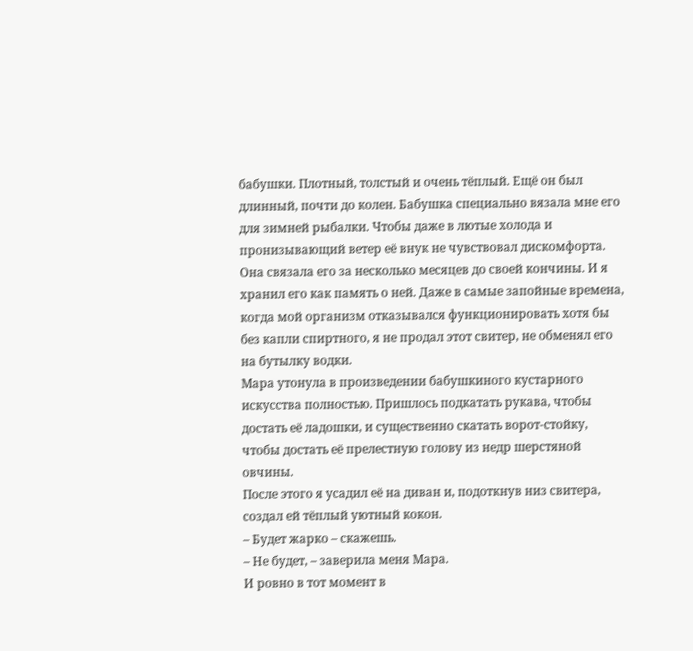бабушки. Плотный, толстый и очень тёплый. Ещё он был длинный, почти до колен. Бабушка специально вязала мне его для зимней рыбалки. Чтобы даже в лютые холода и пронизывающий ветер её внук не чувствовал дискомфорта. Она связала его за несколько месяцев до своей кончины. И я хранил его как память о ней. Даже в самые запойные времена, когда мой организм отказывался функционировать хотя бы без капли спиртного, я не продал этот свитер, не обменял его на бутылку водки.
Мара утонула в произведении бабушкиного кустарного искусства полностью. Пришлось подкатать рукава, чтобы достать её ладошки, и существенно скатать ворот-стойку, чтобы достать её прелестную голову из недр шерстяной овчины.
После этого я усадил её на диван и, подоткнув низ свитера, создал ей тёплый уютный кокон.
– Будет жарко – скажешь.
– Не будет, – заверила меня Мара.
И ровно в тот момент в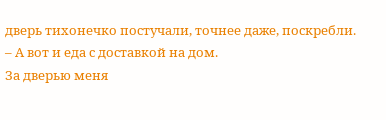дверь тихонечко постучали, точнее даже, поскребли.
– А вот и еда с доставкой на дом.
За дверью меня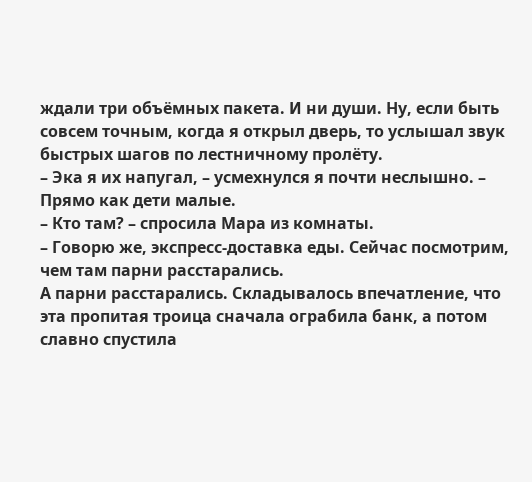ждали три объёмных пакета. И ни души. Ну, если быть совсем точным, когда я открыл дверь, то услышал звук быстрых шагов по лестничному пролёту.
– Эка я их напугал, – усмехнулся я почти неслышно. – Прямо как дети малые.
– Кто там? – спросила Мара из комнаты.
– Говорю же, экспресс-доставка еды. Сейчас посмотрим, чем там парни расстарались.
А парни расстарались. Складывалось впечатление, что эта пропитая троица сначала ограбила банк, а потом славно спустила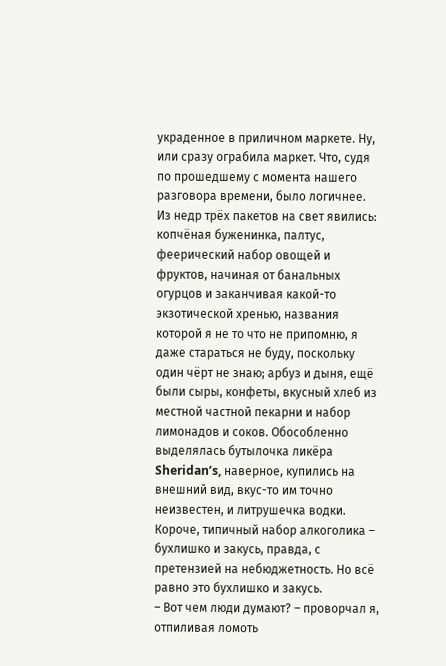украденное в приличном маркете. Ну, или сразу ограбила маркет. Что, судя по прошедшему с момента нашего разговора времени, было логичнее.
Из недр трёх пакетов на свет явились: копчёная буженинка, палтус, феерический набор овощей и фруктов, начиная от банальных огурцов и заканчивая какой-то экзотической хренью, названия которой я не то что не припомню, я даже стараться не буду, поскольку один чёрт не знаю; арбуз и дыня, ещё были сыры, конфеты, вкусный хлеб из местной частной пекарни и набор лимонадов и соков. Обособленно выделялась бутылочка ликёра Sheridan’s, наверное, купились на внешний вид, вкус-то им точно неизвестен, и литрушечка водки. Короче, типичный набор алкоголика – бухлишко и закусь, правда, с претензией на небюджетность. Но всё равно это бухлишко и закусь.
– Вот чем люди думают? – проворчал я, отпиливая ломоть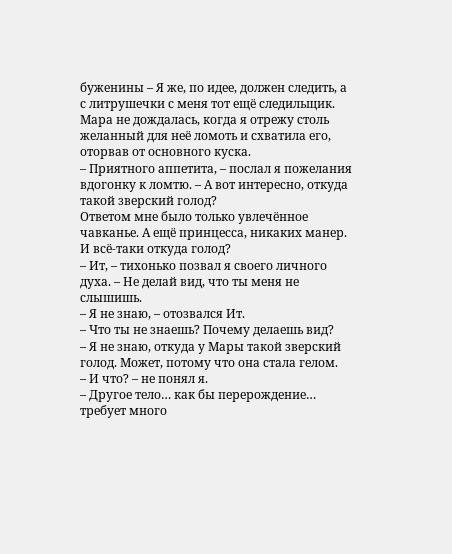буженины – Я же, по идее, должен следить, а с литрушечки с меня тот ещё следильщик.
Мара не дождалась, когда я отрежу столь желанный для неё ломоть и схватила его, оторвав от основного куска.
– Приятного аппетита, – послал я пожелания вдогонку к ломтю. – А вот интересно, откуда такой зверский голод?
Ответом мне было только увлечённое чавканье. А ещё принцесса, никаких манер. И всё-таки откуда голод?
– Ит, – тихонько позвал я своего личного духа. – Не делай вид, что ты меня не слышишь.
– Я не знаю, – отозвался Ит.
– Что ты не знаешь? Почему делаешь вид?
– Я не знаю, откуда у Мары такой зверский голод. Может, потому что она стала гелом.
– И что? – не понял я.
– Другое тело… как бы перерождение… требует много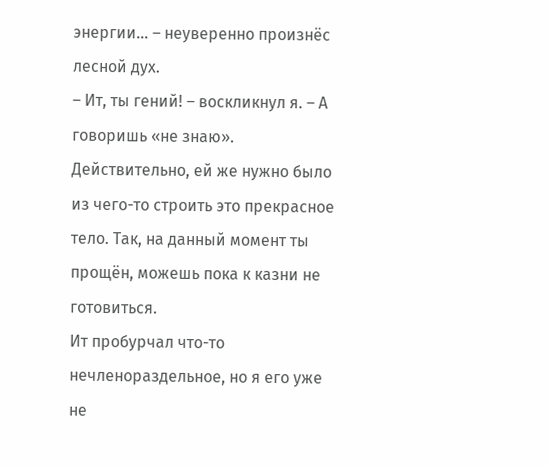энергии… – неуверенно произнёс лесной дух.
– Ит, ты гений! – воскликнул я. – А говоришь «не знаю». Действительно, ей же нужно было из чего-то строить это прекрасное тело. Так, на данный момент ты прощён, можешь пока к казни не готовиться.
Ит пробурчал что-то нечленораздельное, но я его уже не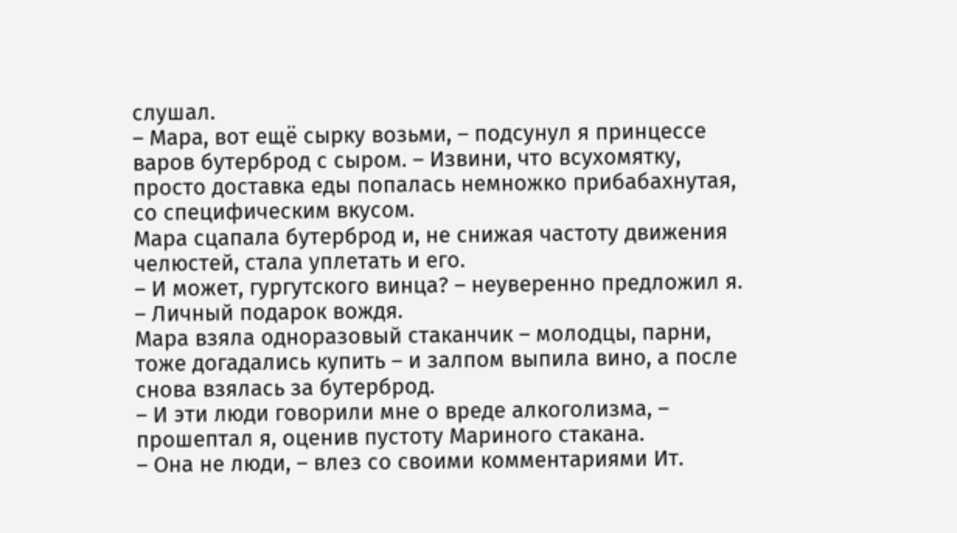слушал.
– Мара, вот ещё сырку возьми, – подсунул я принцессе варов бутерброд с сыром. – Извини, что всухомятку, просто доставка еды попалась немножко прибабахнутая, со специфическим вкусом.
Мара сцапала бутерброд и, не снижая частоту движения челюстей, стала уплетать и его.
– И может, гургутского винца? – неуверенно предложил я. – Личный подарок вождя.
Мара взяла одноразовый стаканчик – молодцы, парни, тоже догадались купить – и залпом выпила вино, а после снова взялась за бутерброд.
– И эти люди говорили мне о вреде алкоголизма, – прошептал я, оценив пустоту Мариного стакана.
– Она не люди, – влез со своими комментариями Ит.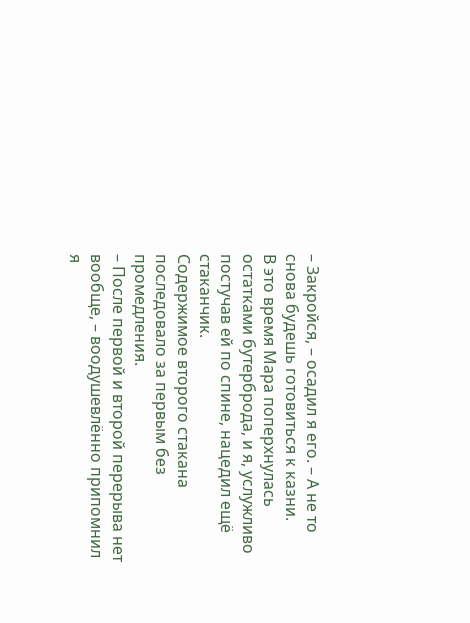– Закройся, – осадил я его. – А не то снова будешь готовиться к казни.
В это время Мара поперхнулась остатками бутерброда, и я, услужливо постучав ей по спине, нацедил ещё стаканчик.
Содержимое второго стакана последовало за первым без промедления.
– После первой и второй перерыва нет вообще, – воодушевлённо припомнил я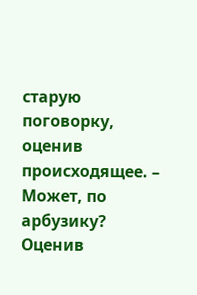старую поговорку, оценив происходящее. – Может, по арбузику?
Оценив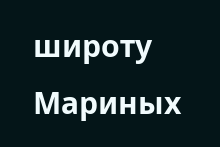широту Мариных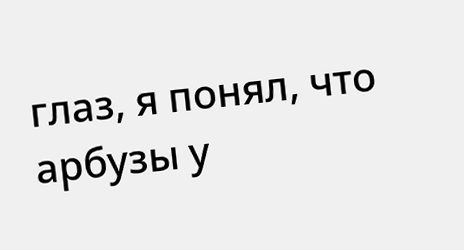глаз, я понял, что арбузы у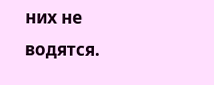них не водятся.